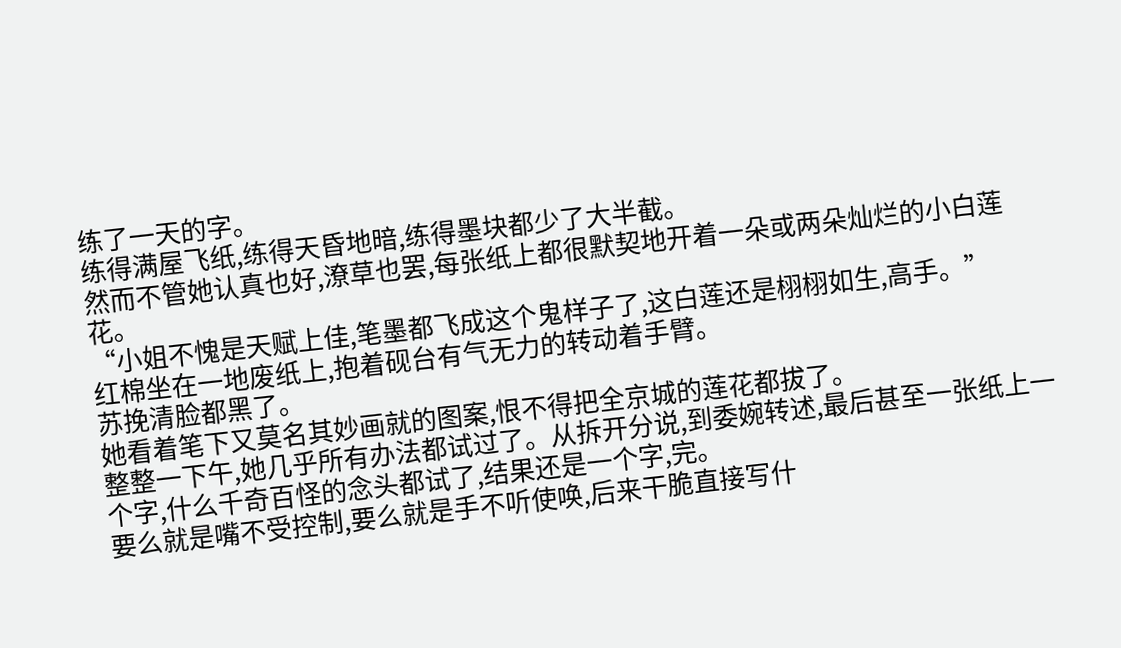练了一天的字。
练得满屋飞纸,练得天昏地暗,练得墨块都少了大半截。
然而不管她认真也好,潦草也罢,每张纸上都很默契地开着一朵或两朵灿烂的小白莲花。
“小姐不愧是天赋上佳,笔墨都飞成这个鬼样子了,这白莲还是栩栩如生,高手。”
红棉坐在一地废纸上,抱着砚台有气无力的转动着手臂。
苏挽清脸都黑了。
她看着笔下又莫名其妙画就的图案,恨不得把全京城的莲花都拔了。
整整一下午,她几乎所有办法都试过了。从拆开分说,到委婉转述,最后甚至一张纸上一个字,什么千奇百怪的念头都试了,结果还是一个字,完。
要么就是嘴不受控制,要么就是手不听使唤,后来干脆直接写什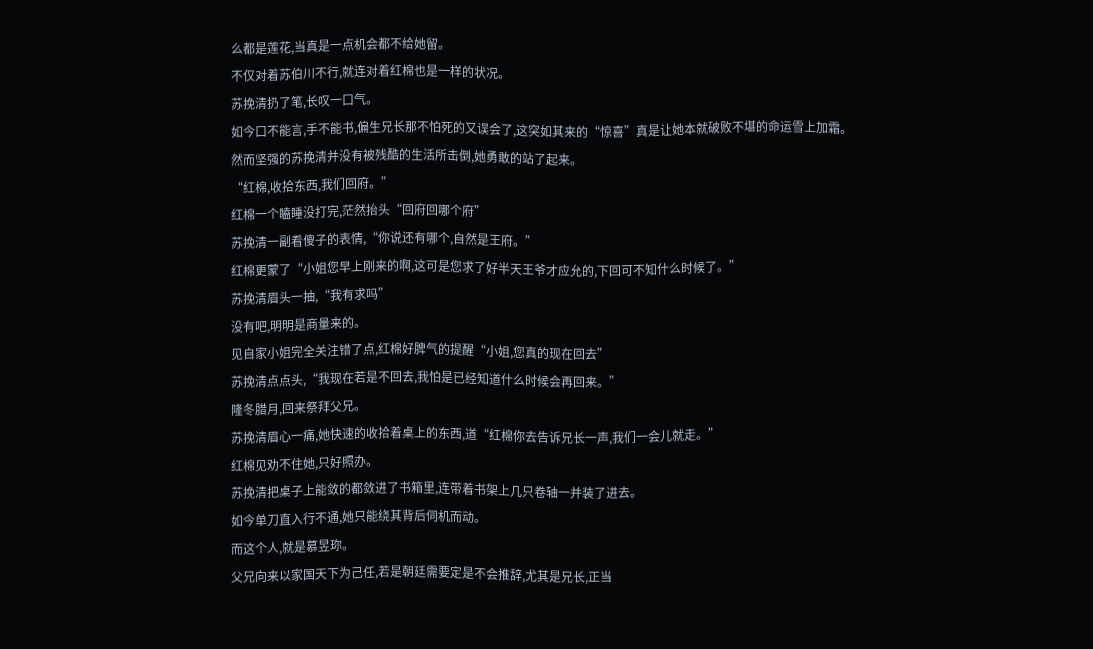么都是莲花,当真是一点机会都不给她留。
不仅对着苏伯川不行,就连对着红棉也是一样的状况。
苏挽清扔了笔,长叹一口气。
如今口不能言,手不能书,偏生兄长那不怕死的又误会了,这突如其来的“惊喜”真是让她本就破败不堪的命运雪上加霜。
然而坚强的苏挽清并没有被残酷的生活所击倒,她勇敢的站了起来。
“红棉,收拾东西,我们回府。”
红棉一个瞌睡没打完,茫然抬头“回府回哪个府”
苏挽清一副看傻子的表情,“你说还有哪个,自然是王府。”
红棉更蒙了“小姐您早上刚来的啊,这可是您求了好半天王爷才应允的,下回可不知什么时候了。”
苏挽清眉头一抽,“我有求吗”
没有吧,明明是商量来的。
见自家小姐完全关注错了点,红棉好脾气的提醒“小姐,您真的现在回去”
苏挽清点点头,“我现在若是不回去,我怕是已经知道什么时候会再回来。”
隆冬腊月,回来祭拜父兄。
苏挽清眉心一痛,她快速的收拾着桌上的东西,道“红棉你去告诉兄长一声,我们一会儿就走。”
红棉见劝不住她,只好照办。
苏挽清把桌子上能敛的都敛进了书箱里,连带着书架上几只卷轴一并装了进去。
如今单刀直入行不通,她只能绕其背后伺机而动。
而这个人,就是慕昱珎。
父兄向来以家国天下为己任,若是朝廷需要定是不会推辞,尤其是兄长,正当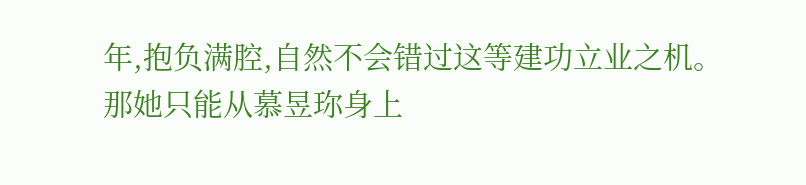年,抱负满腔,自然不会错过这等建功立业之机。
那她只能从慕昱珎身上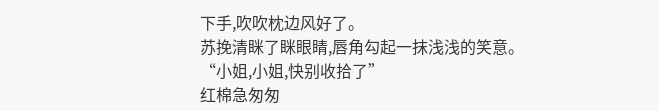下手,吹吹枕边风好了。
苏挽清眯了眯眼睛,唇角勾起一抹浅浅的笑意。
“小姐,小姐,快别收拾了”
红棉急匆匆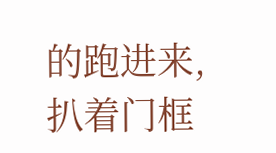的跑进来,扒着门框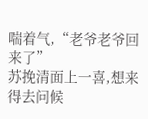喘着气,“老爷老爷回来了”
苏挽清面上一喜,想来得去问候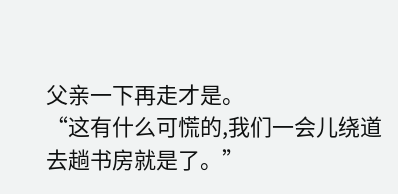父亲一下再走才是。
“这有什么可慌的,我们一会儿绕道去趟书房就是了。”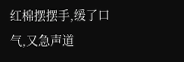红棉摆摆手,缓了口气,又急声道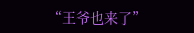“王爷也来了”